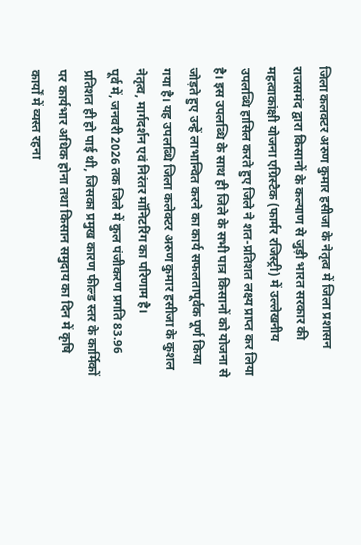जिला कलक्टर अरुण कुमार हसीजा के नेतृत्व में जिला प्रशासन राजसमंद द्वारा किसानों के कल्याण से जुड़ी भारत सरकार की महत्वाकांक्षी योजना एग्रिस्टैक (फार्मर रजिस्ट्री) में उल्लेखनीय उपलब्धि हासिल करते हुए जिले ने शत-प्रतिशत लक्ष्य प्राप्त कर लिया है। इस उपलब्धि के साथ ही जिले के सभी पात्र किसानों को योजना से जोड़ते हुए उन्हें लाभान्वित करने का कार्य सफलतापूर्वक पूर्ण किया गया है। यह उपलब्धि जिला कलेक्टर अरुण कुमार हसीजा के कुशल नेतृत्व, मार्गदर्शन एवं निरंतर मॉनिटरिंग का परिणाम है।
पूर्व में, जनवरी 2026 तक जिले में कुल पंजीकरण प्रगति 83.96 प्रतिशत ही हो पाई थी, जिसका प्रमुख कारण फील्ड स्तर के कार्मिकों पर कार्यभार अधिक होना तथा किसान समुदाय का दिन में कृषि कार्यों में व्यस्त रहना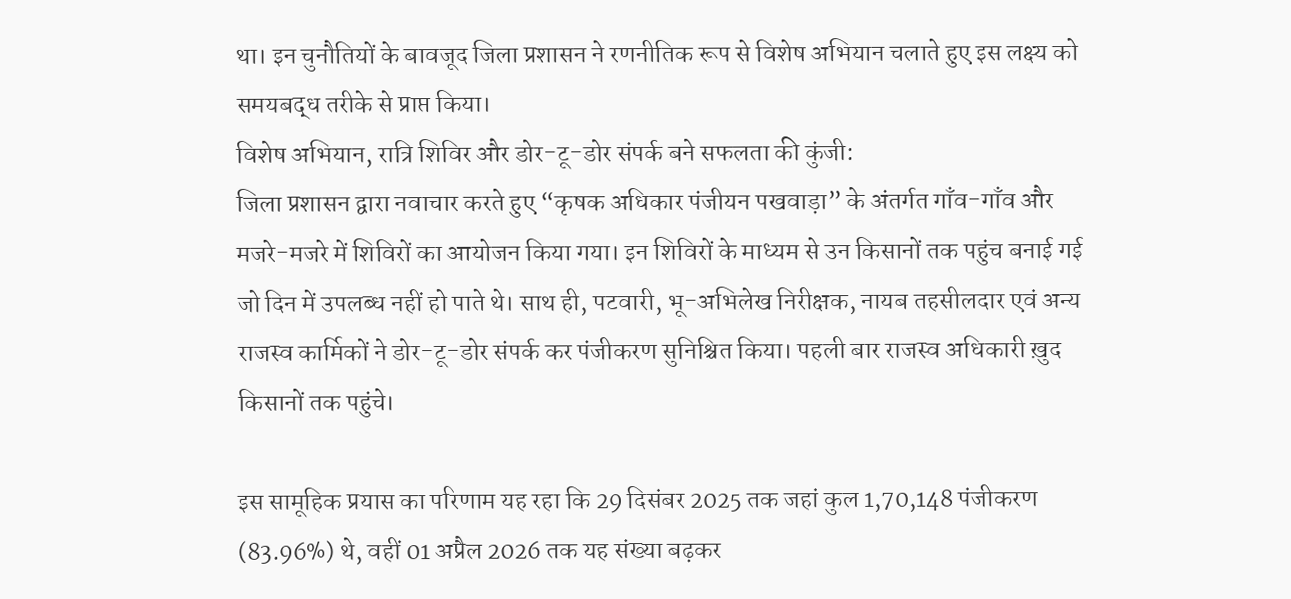था। इन चुनौतियों के बावजूद जिला प्रशासन ने रणनीतिक रूप से विशेष अभियान चलाते हुए इस लक्ष्य को समयबद्ध तरीके से प्राप्त किया।
विशेष अभियान, रात्रि शिविर और डोर-टू-डोर संपर्क बने सफलता की कुंजी:
जिला प्रशासन द्वारा नवाचार करते हुए “कृषक अधिकार पंजीयन पखवाड़ा” के अंतर्गत गाँव-गाँव और मजरे-मजरे में शिविरों का आयोजन किया गया। इन शिविरों के माध्यम से उन किसानों तक पहुंच बनाई गई जो दिन में उपलब्ध नहीं हो पाते थे। साथ ही, पटवारी, भू-अभिलेख निरीक्षक, नायब तहसीलदार एवं अन्य राजस्व कार्मिकों ने डोर-टू-डोर संपर्क कर पंजीकरण सुनिश्चित किया। पहली बार राजस्व अधिकारी ख़ुद किसानों तक पहुंचे।

इस सामूहिक प्रयास का परिणाम यह रहा कि 29 दिसंबर 2025 तक जहां कुल 1,70,148 पंजीकरण (83.96%) थे, वहीं 01 अप्रैल 2026 तक यह संख्या बढ़कर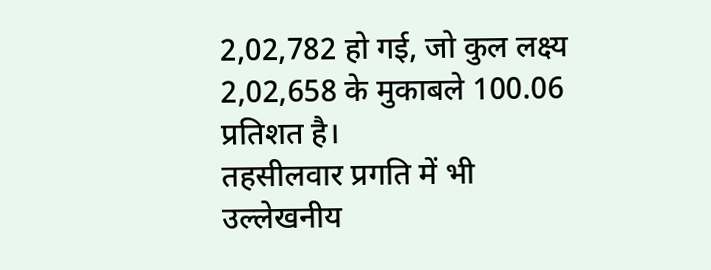2,02,782 हो गई, जो कुल लक्ष्य 2,02,658 के मुकाबले 100.06 प्रतिशत है।
तहसीलवार प्रगति में भी उल्लेखनीय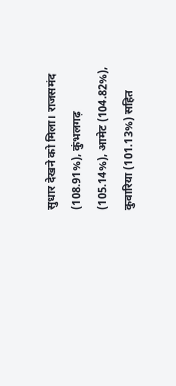सुधार देखने को मिला। राजसमंद (108.91%), कुंभलगढ़ (105.14%), आमेट (104.82%), कुवारिया (101.13%) सहित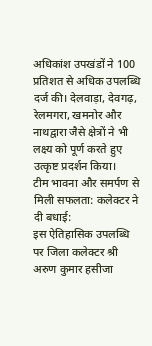अधिकांश उपखंडों ने 100 प्रतिशत से अधिक उपलब्धि दर्ज की। देलवाड़ा, देवगढ़, रेलमगरा, खमनोर और नाथद्वारा जैसे क्षेत्रों ने भी लक्ष्य को पूर्ण करते हुए उत्कृष्ट प्रदर्शन किया।
टीम भावना और समर्पण से मिली सफलता: कलेक्टर ने दी बधाई:
इस ऐतिहासिक उपलब्धि पर जिला कलेक्टर श्री अरुण कुमार हसीजा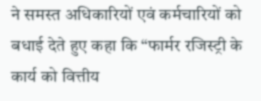ने समस्त अधिकारियों एवं कर्मचारियों को बधाई देते हुए कहा कि “फार्मर रजिस्ट्री के कार्य को वित्तीय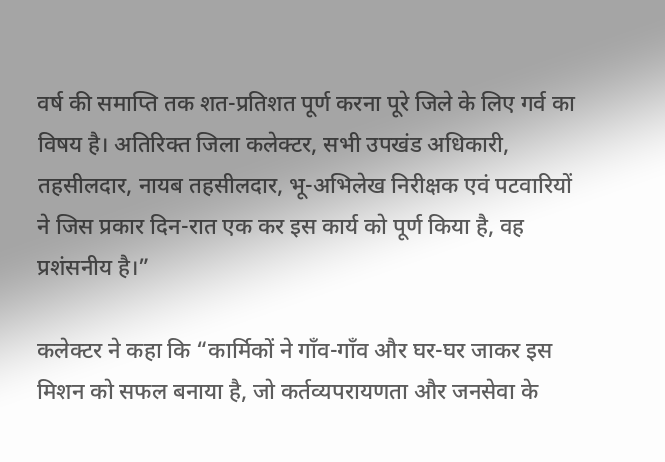वर्ष की समाप्ति तक शत-प्रतिशत पूर्ण करना पूरे जिले के लिए गर्व का विषय है। अतिरिक्त जिला कलेक्टर, सभी उपखंड अधिकारी, तहसीलदार, नायब तहसीलदार, भू-अभिलेख निरीक्षक एवं पटवारियों ने जिस प्रकार दिन-रात एक कर इस कार्य को पूर्ण किया है, वह प्रशंसनीय है।”

कलेक्टर ने कहा कि “कार्मिकों ने गाँव-गाँव और घर-घर जाकर इस मिशन को सफल बनाया है, जो कर्तव्यपरायणता और जनसेवा के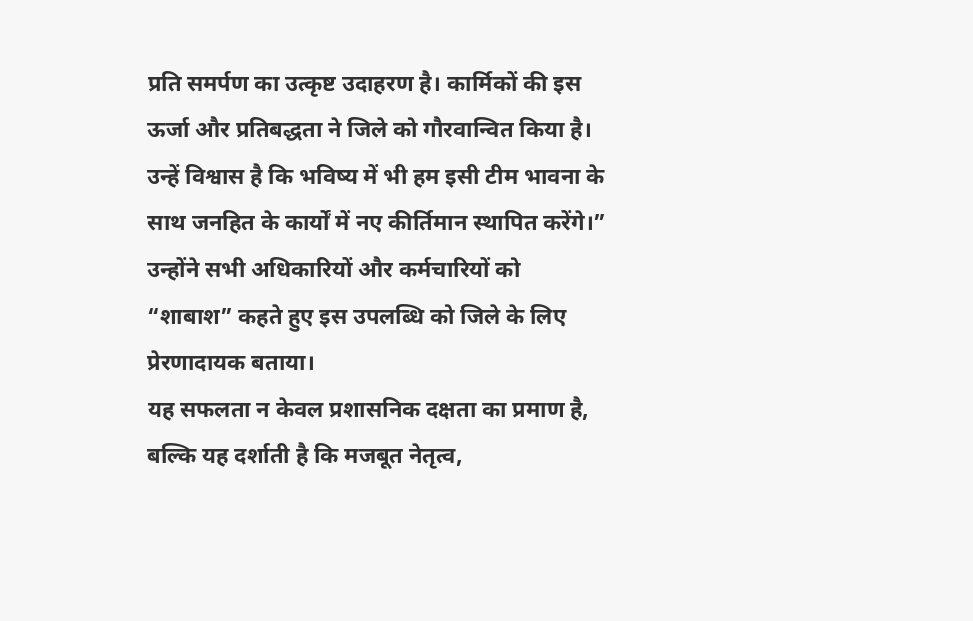प्रति समर्पण का उत्कृष्ट उदाहरण है। कार्मिकों की इस ऊर्जा और प्रतिबद्धता ने जिले को गौरवान्वित किया है। उन्हें विश्वास है कि भविष्य में भी हम इसी टीम भावना के साथ जनहित के कार्यों में नए कीर्तिमान स्थापित करेंगे।”
उन्होंने सभी अधिकारियों और कर्मचारियों को “शाबाश” कहते हुए इस उपलब्धि को जिले के लिए प्रेरणादायक बताया।
यह सफलता न केवल प्रशासनिक दक्षता का प्रमाण है, बल्कि यह दर्शाती है कि मजबूत नेतृत्व,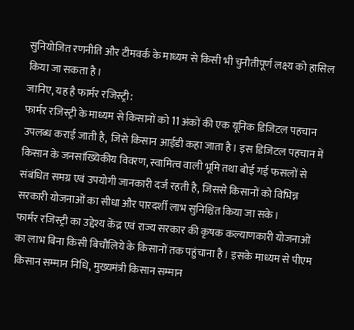सुनियोजित रणनीति और टीमवर्क के माध्यम से किसी भी चुनौतीपूर्ण लक्ष्य को हासिल किया जा सकता है।
जानिए, यह है फार्मर रजिस्ट्री:
फार्मर रजिस्ट्री के माध्यम से किसानों को 11 अंकों की एक यूनिक डिजिटल पहचान उपलब्ध कराई जाती है, जिसे किसान आईडी कहा जाता है। इस डिजिटल पहचान में किसान के जनसांख्यिकीय विवरण, स्वामित्व वाली भूमि तथा बोई गई फसलों से संबंधित समग्र एवं उपयोगी जानकारी दर्ज रहती है, जिससे किसानों को विभिन्न सरकारी योजनाओं का सीधा और पारदर्शी लाभ सुनिश्चित किया जा सके।
फार्मर रजिस्ट्री का उद्देश्य केंद्र एवं राज्य सरकार की कृषक कल्याणकारी योजनाओं का लाभ बिना किसी बिचौलिये के किसानों तक पहुंचाना है। इसके माध्यम से पीएम किसान सम्मान निधि, मुख्यमंत्री किसान सम्मान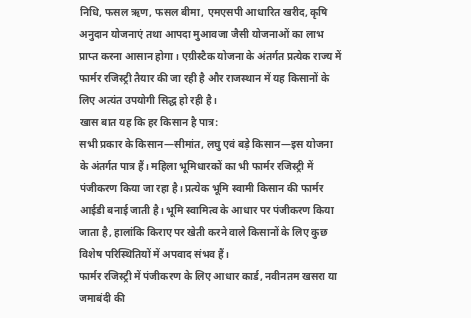निधि, फसल ऋण, फसल बीमा, एमएसपी आधारित खरीद, कृषि अनुदान योजनाएं तथा आपदा मुआवजा जैसी योजनाओं का लाभ प्राप्त करना आसान होगा। एग्रीस्टैक योजना के अंतर्गत प्रत्येक राज्य में फार्मर रजिस्ट्री तैयार की जा रही है और राजस्थान में यह किसानों के लिए अत्यंत उपयोगी सिद्ध हो रही है।
खास बात यह कि हर किसान है पात्र:
सभी प्रकार के किसान—सीमांत, लघु एवं बड़े किसान—इस योजना के अंतर्गत पात्र हैं। महिला भूमिधारकों का भी फार्मर रजिस्ट्री में पंजीकरण किया जा रहा है। प्रत्येक भूमि स्वामी किसान की फार्मर आईडी बनाई जाती है। भूमि स्वामित्व के आधार पर पंजीकरण किया जाता है, हालांकि किराए पर खेती करने वाले किसानों के लिए कुछ विशेष परिस्थितियों में अपवाद संभव हैं।
फार्मर रजिस्ट्री में पंजीकरण के लिए आधार कार्ड, नवीनतम खसरा या जमाबंदी की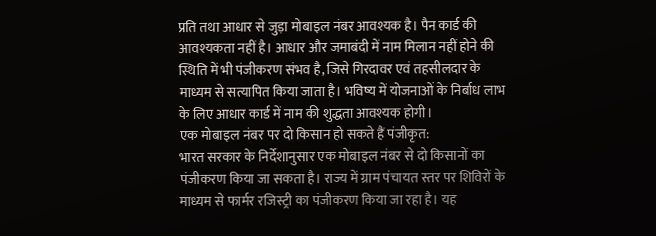प्रति तथा आधार से जुड़ा मोबाइल नंबर आवश्यक है। पैन कार्ड की आवश्यकता नहीं है। आधार और जमाबंदी में नाम मिलान नहीं होने की स्थिति में भी पंजीकरण संभव है, जिसे गिरदावर एवं तहसीलदार के माध्यम से सत्यापित किया जाता है। भविष्य में योजनाओं के निर्बाध लाभ के लिए आधार कार्ड में नाम की शुद्धता आवश्यक होगी।
एक मोबाइल नंबर पर दो किसान हो सकते हैं पंजीकृत:
भारत सरकार के निर्देशानुसार एक मोबाइल नंबर से दो किसानों का पंजीकरण किया जा सकता है। राज्य में ग्राम पंचायत स्तर पर शिविरों के माध्यम से फार्मर रजिस्ट्री का पंजीकरण किया जा रहा है। यह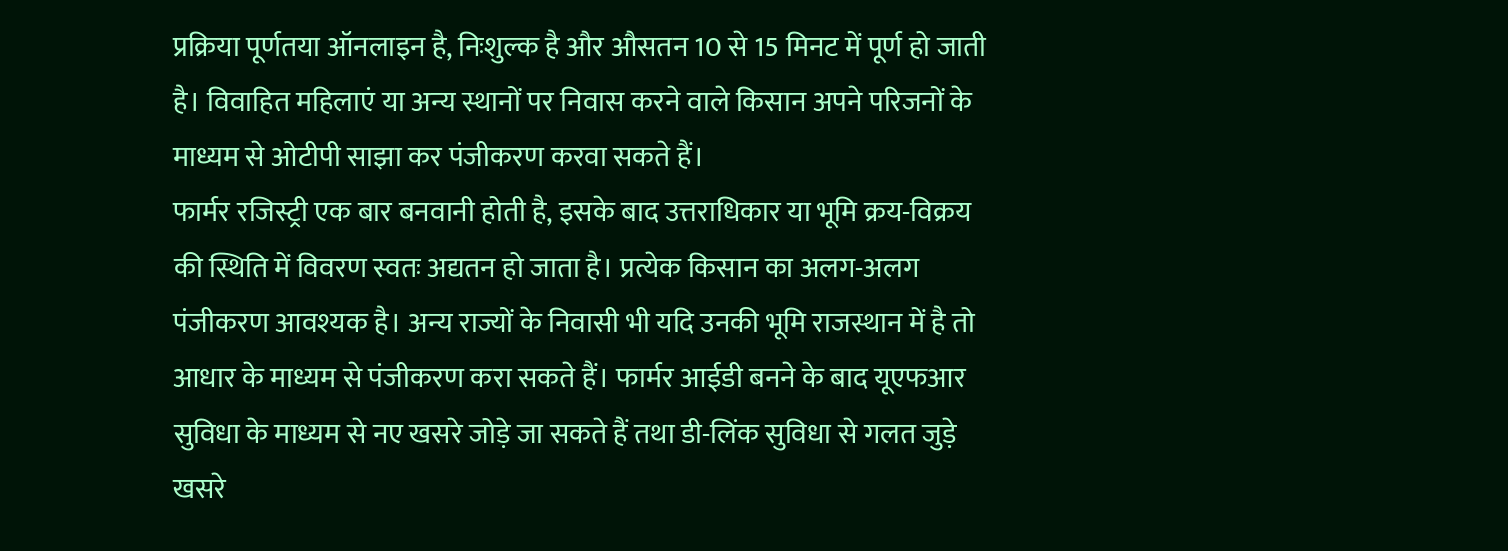प्रक्रिया पूर्णतया ऑनलाइन है, निःशुल्क है और औसतन 10 से 15 मिनट में पूर्ण हो जाती है। विवाहित महिलाएं या अन्य स्थानों पर निवास करने वाले किसान अपने परिजनों के माध्यम से ओटीपी साझा कर पंजीकरण करवा सकते हैं।
फार्मर रजिस्ट्री एक बार बनवानी होती है, इसके बाद उत्तराधिकार या भूमि क्रय-विक्रय की स्थिति में विवरण स्वतः अद्यतन हो जाता है। प्रत्येक किसान का अलग-अलग पंजीकरण आवश्यक है। अन्य राज्यों के निवासी भी यदि उनकी भूमि राजस्थान में है तो आधार के माध्यम से पंजीकरण करा सकते हैं। फार्मर आईडी बनने के बाद यूएफआर सुविधा के माध्यम से नए खसरे जोड़े जा सकते हैं तथा डी-लिंक सुविधा से गलत जुड़े खसरे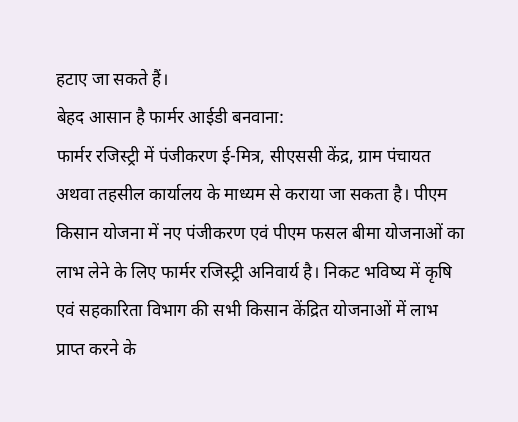हटाए जा सकते हैं।
बेहद आसान है फार्मर आईडी बनवाना:
फार्मर रजिस्ट्री में पंजीकरण ई-मित्र, सीएससी केंद्र, ग्राम पंचायत अथवा तहसील कार्यालय के माध्यम से कराया जा सकता है। पीएम किसान योजना में नए पंजीकरण एवं पीएम फसल बीमा योजनाओं का लाभ लेने के लिए फार्मर रजिस्ट्री अनिवार्य है। निकट भविष्य में कृषि एवं सहकारिता विभाग की सभी किसान केंद्रित योजनाओं में लाभ प्राप्त करने के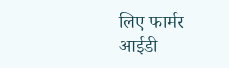लिए फार्मर आईडी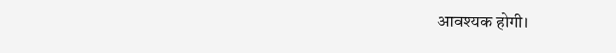आवश्यक होगी।